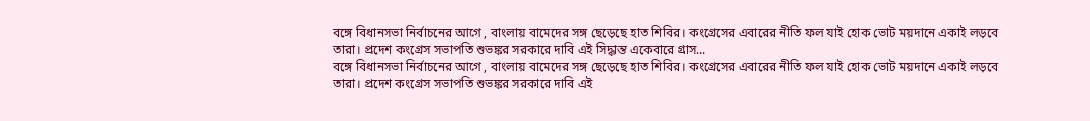বঙ্গে বিধানসভা নির্বাচনের আগে , বাংলায় বামেদের সঙ্গ ছেড়েছে হাত শিবির। কংগ্রেসের এবারের নীতি ফল যাই হোক ভোট ময়দানে একাই লড়বে তারা। প্রদেশ কংগ্রেস সভাপতি শুভঙ্কর সরকারে দাবি এই সিদ্ধান্ত একেবারে গ্রাস...
বঙ্গে বিধানসভা নির্বাচনের আগে , বাংলায় বামেদের সঙ্গ ছেড়েছে হাত শিবির। কংগ্রেসের এবারের নীতি ফল যাই হোক ভোট ময়দানে একাই লড়বে তারা। প্রদেশ কংগ্রেস সভাপতি শুভঙ্কর সরকারে দাবি এই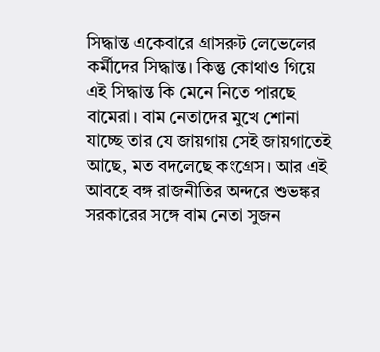সিদ্ধান্ত একেবারে গ্রাসরুট লেভেলের কর্মীদের সিদ্ধান্ত। কিন্তু কোথাও গিয়ে এই সিদ্ধান্ত কি মেনে নিতে পারছে বামেরা। বাম নেতাদের মুখে শোনা যাচ্ছে তার যে জায়গায় সেই জায়গাতেই আছে, মত বদলেছে কংগ্রেস। আর এই আবহে বঙ্গ রাজনীতির অন্দরে শুভঙ্কর সরকারের সঙ্গে বাম নেতা সুজন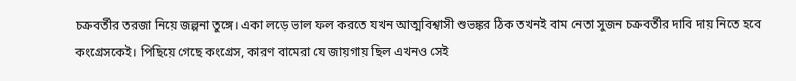চক্রবর্তীর তরজা নিয়ে জল্পনা তুঙ্গে। একা লড়ে ভাল ফল করতে যখন আত্মবিশ্বাসী শুভঙ্কর ঠিক তখনই বাম নেতা সুজন চক্রবর্তীর দাবি দায় নিতে হবে কংগ্রেসকেই। পিছিয়ে গেছে কংগ্রেস, কারণ বামেরা যে জায়গায় ছিল এখনও সেই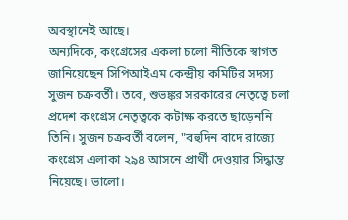অবস্থানেই আছে।
অন্যদিকে, কংগ্রেসের একলা চলো নীতিকে স্বাগত জানিয়েছেন সিপিআইএম কেন্দ্রীয় কমিটির সদস্য সুজন চক্রবর্তী। তবে, শুভঙ্কর সরকারের নেতৃত্বে চলা প্রদেশ কংগ্রেস নেতৃত্বকে কটাক্ষ করতে ছাড়েননি তিনি। সুজন চক্রবর্তী বলেন, "বহুদিন বাদে রাজ্যে কংগ্রেস এলাকা ২৯৪ আসনে প্রার্থী দেওয়ার সিদ্ধান্ত নিয়েছে। ভালো।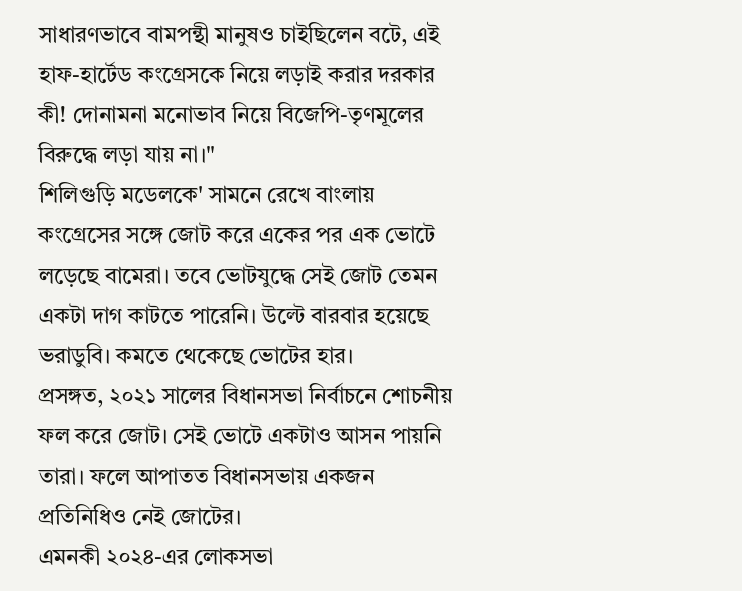সাধারণভাবে বামপন্থী মানুষও চাইছিলেন বটে, এই হাফ-হার্টেড কংগ্রেসকে নিয়ে লড়াই করার দরকার কী! দোনামনা মনোভাব নিয়ে বিজেপি-তৃণমূলের বিরুদ্ধে লড়া যায় না।"
শিলিগুড়ি মডেলকে' সামনে রেখে বাংলায় কংগ্রেসের সঙ্গে জোট করে একের পর এক ভোটে লড়েছে বামেরা। তবে ভোটযুদ্ধে সেই জোট তেমন একটা দাগ কাটতে পারেনি। উল্টে বারবার হয়েছে ভরাডুবি। কমতে থেকেছে ভোটের হার।
প্রসঙ্গত, ২০২১ সালের বিধানসভা নির্বাচনে শোচনীয় ফল করে জোট। সেই ভোটে একটাও আসন পায়নি তারা। ফলে আপাতত বিধানসভায় একজন প্রতিনিধিও নেই জোটের।
এমনকী ২০২৪-এর লোকসভা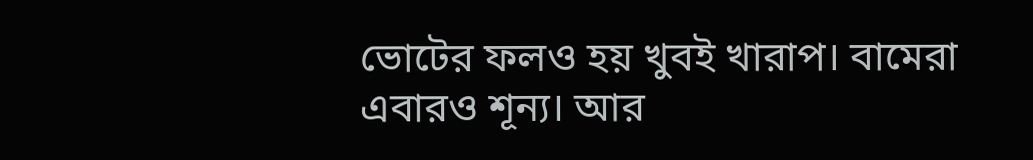ভোটের ফলও হয় খুবই খারাপ। বামেরা এবারও শূন্য। আর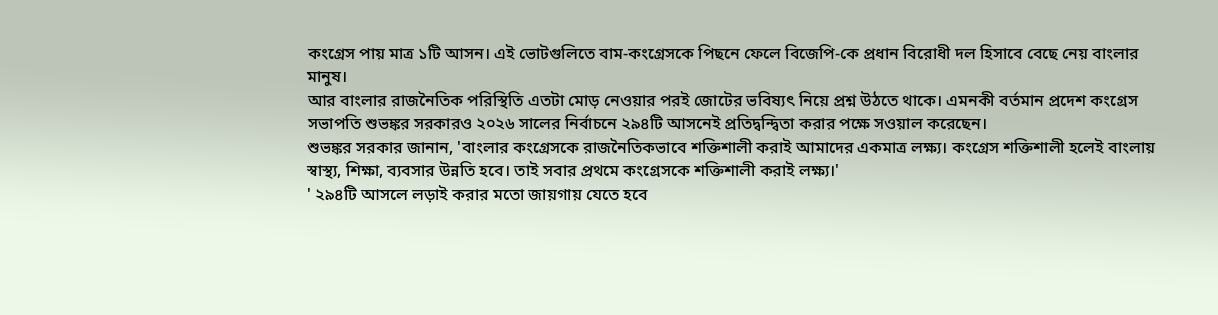কংগ্রেস পায় মাত্র ১টি আসন। এই ভোটগুলিতে বাম-কংগ্রেসকে পিছনে ফেলে বিজেপি-কে প্রধান বিরোধী দল হিসাবে বেছে নেয় বাংলার মানুষ।
আর বাংলার রাজনৈতিক পরিস্থিতি এতটা মোড় নেওয়ার পরই জোটের ভবিষ্যৎ নিয়ে প্রশ্ন উঠতে থাকে। এমনকী বর্তমান প্রদেশ কংগ্রেস সভাপতি শুভঙ্কর সরকারও ২০২৬ সালের নির্বাচনে ২৯৪টি আসনেই প্রতিদ্বন্দ্বিতা করার পক্ষে সওয়াল করেছেন।
শুভঙ্কর সরকার জানান, 'বাংলার কংগ্রেসকে রাজনৈতিকভাবে শক্তিশালী করাই আমাদের একমাত্র লক্ষ্য। কংগ্রেস শক্তিশালী হলেই বাংলায় স্বাস্থ্য, শিক্ষা, ব্যবসার উন্নতি হবে। তাই সবার প্রথমে কংগ্রেসকে শক্তিশালী করাই লক্ষ্য।'
' ২৯৪টি আসলে লড়াই করার মতো জায়গায় যেতে হবে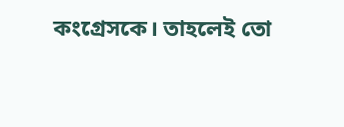কংগ্রেসকে। তাহলেই তো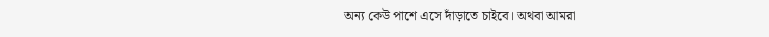অন্য কেউ পাশে এসে দাঁড়াতে চাইবে। অথবা আমরা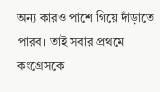অন্য কারও পাশে গিয়ে দাঁড়াতে পারব। তাই সবার প্রথমে কংগ্রেসকে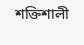শক্তিশালী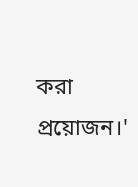করা প্রয়োজন।'